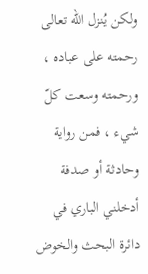ولكن يُنزل الله تعالى رحمته على عباده ، ورحمته وسعت كلّ شيء ، فمن رواية وحادثة أو صدفة أدخلني الباري في دائرة البحث والخوض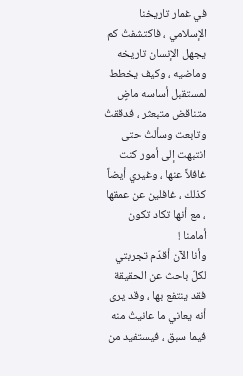في غمار تاريخنا الإسلامي ، فاكتشفتُ كم يجهل الإنسان تاريخه وماضيه ، وكيف يخطط لمستقبل أساسه ماضٍ متناقض متبعثر ، فدققتُ وتابعت وسألتُ حتى انتبهت إلى أمور كنت غافلاً عنها ، وغيري أيضاً كذلك ، غافلين عن عمقها ، مع أنها تكاد تكون أمامنا !
وأنا الآن أقدّم تجربتي لكلّ باحث عن الحقيقة فقد ينتفع بها ، وقد يرى أنه يعاني ما عانيتُ منه فيما سبق ، فيستفيد من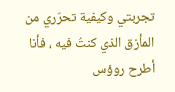تجربتي وكيفية تحرّري من المأزق الذي كنتُ فيه ، فأنا أطرح روؤس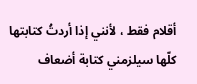أقلام فقط ، لأنني إذا أردتُ كتابتها كلّها سيلزمني كتابة أضعاف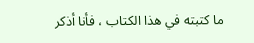ما كتبته في هذا الكتاب ، فأنا أذكر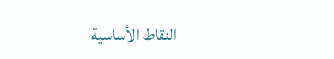النقاط الأساسية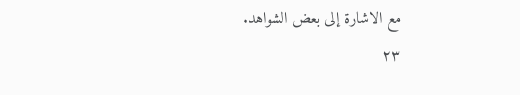مع الاشارة إلى بعض الشواهد.
٢٣